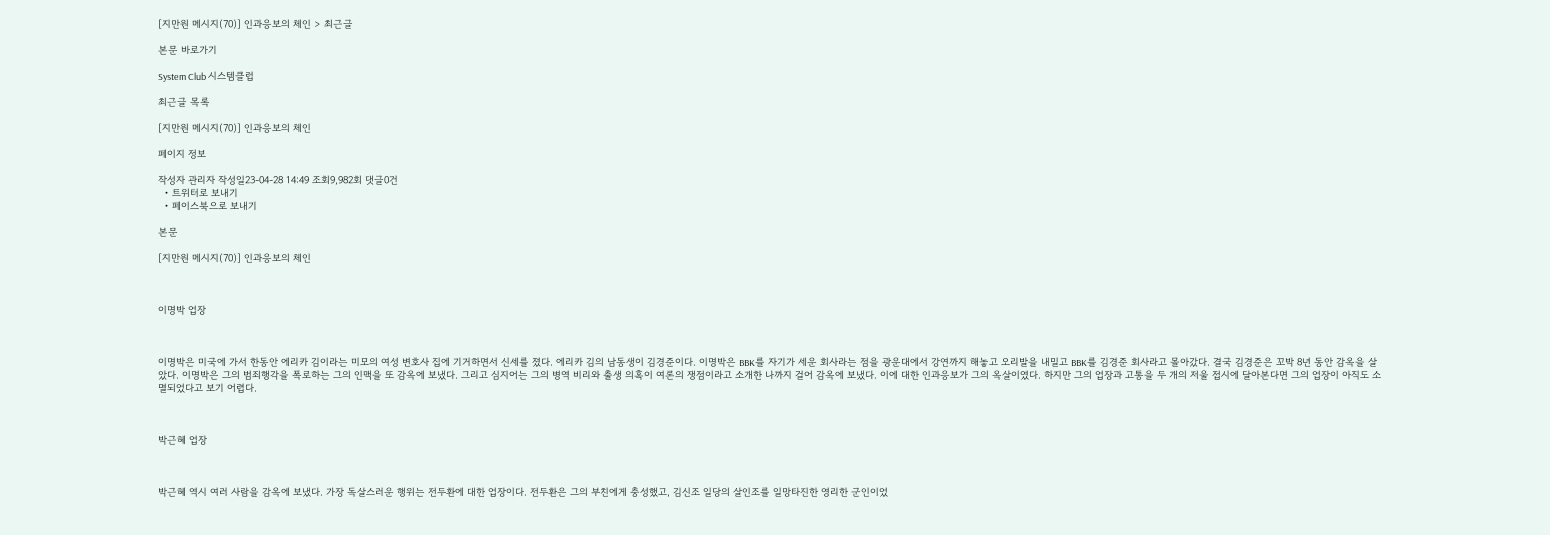[지만원 메시지(70)] 인과응보의 체인 > 최근글

본문 바로가기

System Club 시스템클럽

최근글 목록

[지만원 메시지(70)] 인과응보의 체인

페이지 정보

작성자 관리자 작성일23-04-28 14:49 조회9,982회 댓글0건
  • 트위터로 보내기
  • 페이스북으로 보내기

본문

[지만원 메시지(70)] 인과응보의 체인



이명박 업장



이명박은 미국에 가서 한동안 에리카 김이라는 미모의 여성 변호사 집에 기거하면서 신세를 졌다. 에리카 김의 남동생이 김경준이다. 이명박은 BBK를 자기가 세운 회사라는 점을 광운대에서 강연까지 해놓고 오리발을 내밀고 BBK를 김경준 회사라고 몰아갔다. 결국 김경준은 꼬박 8년 동안 감옥을 살았다. 이명박은 그의 범죄행각을 폭로하는 그의 인맥을 또 감옥에 보냈다. 그리고 심지어는 그의 병역 비리와 출생 의혹이 여론의 쟁점이라고 소개한 나까지 걸어 감옥에 보냈다. 이에 대한 인과응보가 그의 옥살이였다. 하지만 그의 업장과 고통을 두 개의 저울 접시에 달아본다면 그의 업장이 아직도 소멸되었다고 보기 어렵다.



박근혜 업장



박근혜 역시 여러 사람을 감옥에 보냈다. 가장 독살스러운 행위는 전두환에 대한 업장이다. 전두환은 그의 부친에게 충성했고, 김신조 일당의 살인조를 일망타진한 영리한 군인이었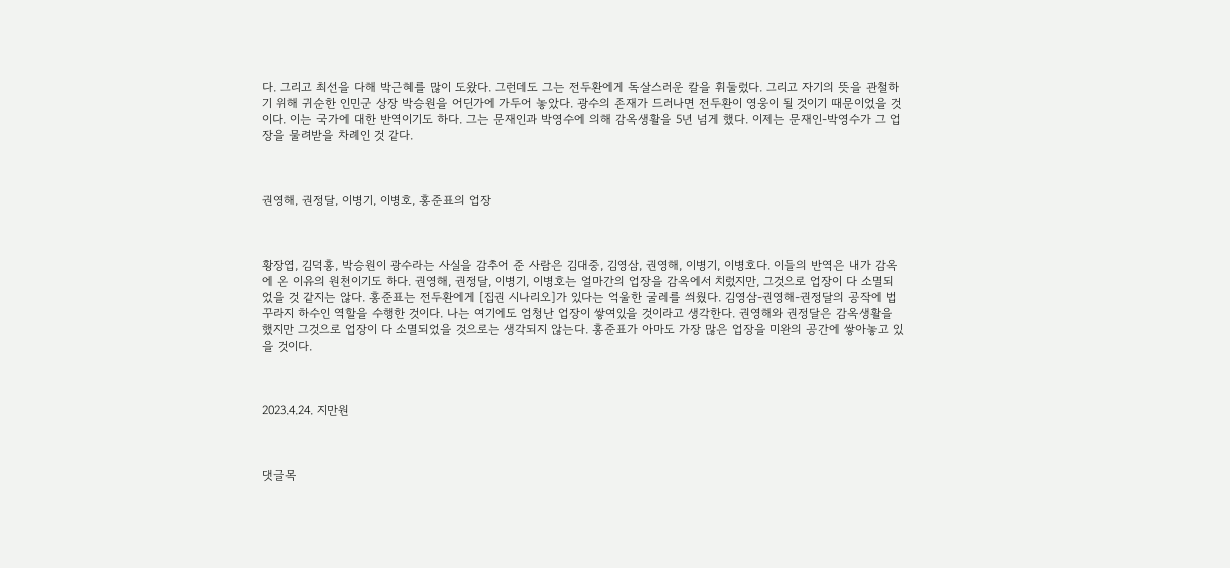다. 그리고 최선을 다해 박근혜를 많이 도왔다. 그런데도 그는 전두환에게 독살스러운 칼을 휘둘렀다. 그리고 자기의 뜻을 관철하기 위해 귀순한 인민군 상장 박승원을 어딘가에 가두어 놓았다. 광수의 존재가 드러나면 전두환이 영웅이 될 것이기 때문이었을 것이다. 이는 국가에 대한 반역이기도 하다. 그는 문재인과 박영수에 의해 감옥생활을 5년 넘게 했다. 이제는 문재인-박영수가 그 업장을 물려받을 차례인 것 같다.



권영해, 권정달, 이병기, 이병호, 홍준표의 업장



황장엽, 김덕홍, 박승원이 광수라는 사실을 감추어 준 사람은 김대중, 김영삼, 권영해, 이병기, 이병호다. 이들의 반역은 내가 감옥에 온 이유의 원천이기도 하다. 권영해, 권정달, 이병기, 이병호는 얼마간의 업장을 감옥에서 치렀지만, 그것으로 업장이 다 소멸되었을 것 같지는 않다. 홍준표는 전두환에게 [집권 시나리오]가 있다는 억울한 굴레를 씌웠다. 김영삼-권영해-권정달의 공작에 법꾸라지 하수인 역할을 수행한 것이다. 나는 여기에도 엄청난 업장이 쌓여있을 것이라고 생각한다. 권영해와 권정달은 감옥생활을 했지만 그것으로 업장이 다 소멸되었을 것으로는 생각되지 않는다. 홍준표가 아마도 가장 많은 업장을 미완의 공간에 쌓아놓고 있을 것이다.



2023.4.24. 지만원



댓글목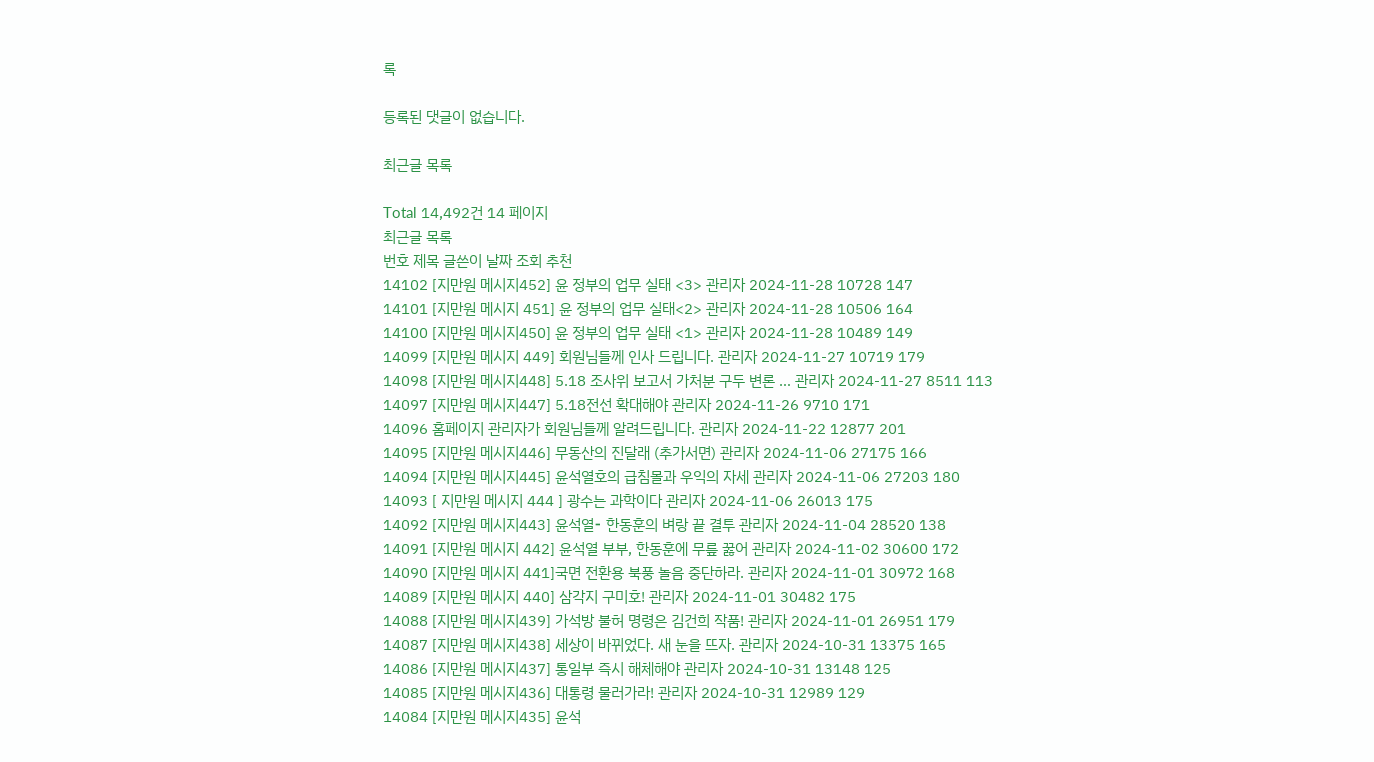록

등록된 댓글이 없습니다.

최근글 목록

Total 14,492건 14 페이지
최근글 목록
번호 제목 글쓴이 날짜 조회 추천
14102 [지만원 메시지452] 윤 정부의 업무 실태 <3> 관리자 2024-11-28 10728 147
14101 [지만원 메시지 451] 윤 정부의 업무 실태<2> 관리자 2024-11-28 10506 164
14100 [지만원 메시지450] 윤 정부의 업무 실태 <1> 관리자 2024-11-28 10489 149
14099 [지만원 메시지 449] 회원님들께 인사 드립니다. 관리자 2024-11-27 10719 179
14098 [지만원 메시지448] 5.18 조사위 보고서 가처분 구두 변론 … 관리자 2024-11-27 8511 113
14097 [지만원 메시지447] 5.18전선 확대해야 관리자 2024-11-26 9710 171
14096 홈페이지 관리자가 회원님들께 알려드립니다. 관리자 2024-11-22 12877 201
14095 [지만원 메시지446] 무동산의 진달래 (추가서면) 관리자 2024-11-06 27175 166
14094 [지만원 메시지445] 윤석열호의 급침몰과 우익의 자세 관리자 2024-11-06 27203 180
14093 [ 지만원 메시지 444 ] 광수는 과학이다 관리자 2024-11-06 26013 175
14092 [지만원 메시지443] 윤석열⁃ 한동훈의 벼랑 끝 결투 관리자 2024-11-04 28520 138
14091 [지만원 메시지 442] 윤석열 부부, 한동훈에 무릎 꿇어 관리자 2024-11-02 30600 172
14090 [지만원 메시지 441]국면 전환용 북풍 놀음 중단하라. 관리자 2024-11-01 30972 168
14089 [지만원 메시지 440] 삼각지 구미호! 관리자 2024-11-01 30482 175
14088 [지만원 메시지439] 가석방 불허 명령은 김건희 작품! 관리자 2024-11-01 26951 179
14087 [지만원 메시지438] 세상이 바뀌었다. 새 눈을 뜨자. 관리자 2024-10-31 13375 165
14086 [지만원 메시지437] 통일부 즉시 해체해야 관리자 2024-10-31 13148 125
14085 [지만원 메시지436] 대통령 물러가라! 관리자 2024-10-31 12989 129
14084 [지만원 메시지435] 윤석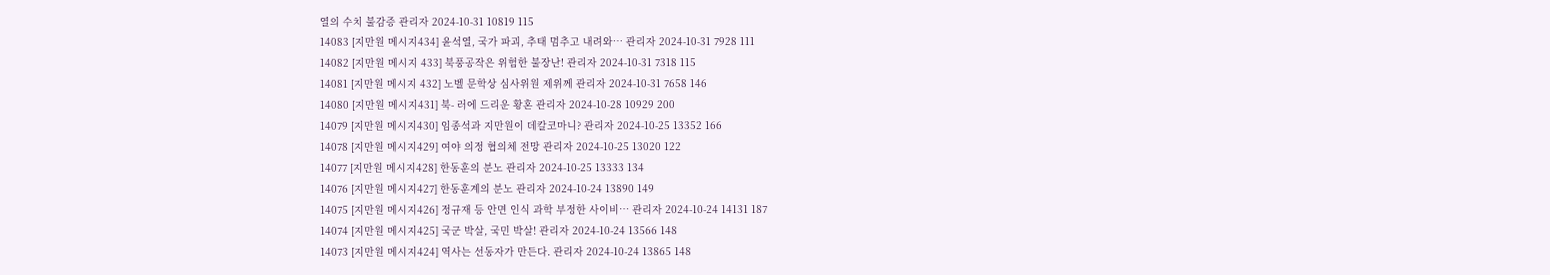열의 수치 불감증 관리자 2024-10-31 10819 115
14083 [지만원 메시지434] 윤석열, 국가 파괴, 추태 멈추고 내려와… 관리자 2024-10-31 7928 111
14082 [지만원 메시지 433] 북풍공작은 위험한 불장난! 관리자 2024-10-31 7318 115
14081 [지만원 메시지 432] 노벨 문학상 심사위원 제위께 관리자 2024-10-31 7658 146
14080 [지만원 메시지431] 북- 러에 드리운 황혼 관리자 2024-10-28 10929 200
14079 [지만원 메시지430] 임종석과 지만원이 데칼코마니? 관리자 2024-10-25 13352 166
14078 [지만원 메시지429] 여야 의정 협의체 전망 관리자 2024-10-25 13020 122
14077 [지만원 메시지428] 한동훈의 분노 관리자 2024-10-25 13333 134
14076 [지만원 메시지427] 한동훈계의 분노 관리자 2024-10-24 13890 149
14075 [지만원 메시지426] 정규재 등 안면 인식 과학 부정한 사이비… 관리자 2024-10-24 14131 187
14074 [지만원 메시지425] 국군 박살, 국민 박살! 관리자 2024-10-24 13566 148
14073 [지만원 메시지424] 역사는 선동자가 만든다. 관리자 2024-10-24 13865 148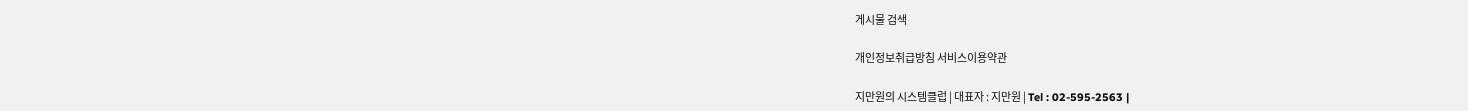게시물 검색

개인정보취급방침 서비스이용약관

지만원의 시스템클럽 | 대표자 : 지만원 | Tel : 02-595-2563 |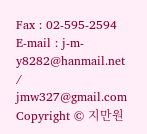Fax : 02-595-2594
E-mail : j-m-y8282@hanmail.net / jmw327@gmail.com
Copyright © 지만원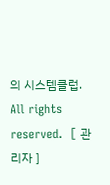의 시스템클럽. All rights reserved.  [ 관리자 ]